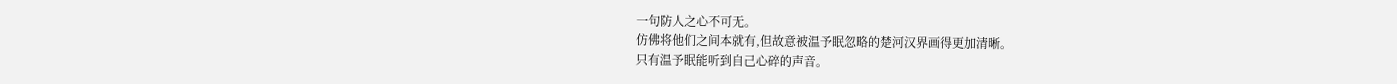一句防人之心不可无。
仿佛将他们之间本就有,但故意被温予眠忽略的楚河汉界画得更加清晰。
只有温予眠能听到自己心碎的声音。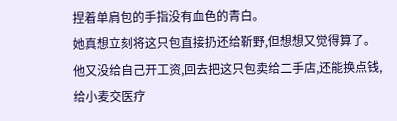捏着单肩包的手指没有血色的青白。
她真想立刻将这只包直接扔还给靳野,但想想又觉得算了。
他又没给自己开工资,回去把这只包卖给二手店,还能换点钱,给小麦交医疗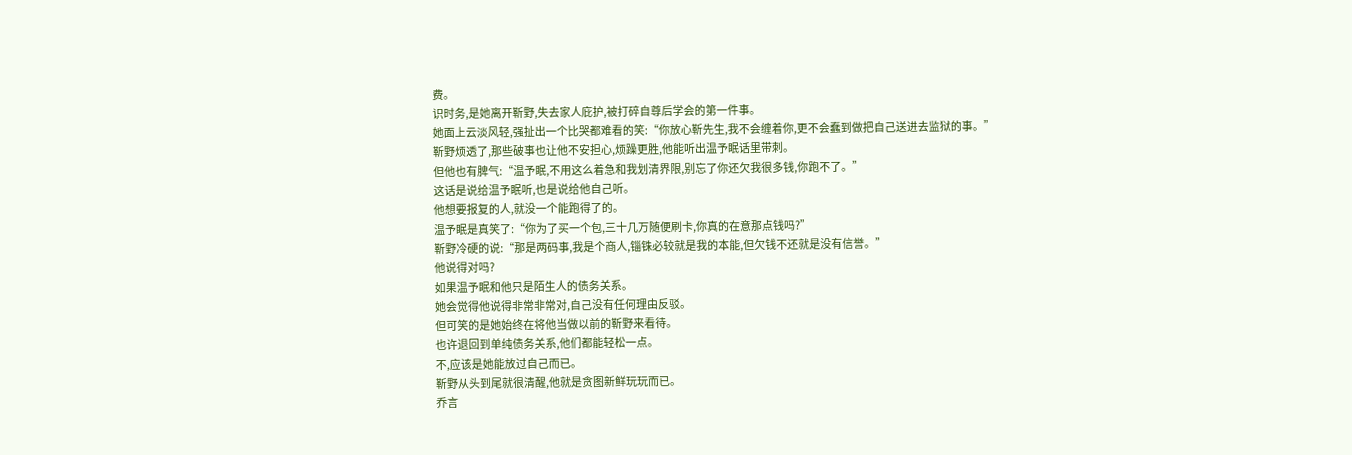费。
识时务,是她离开靳野,失去家人庇护,被打碎自尊后学会的第一件事。
她面上云淡风轻,强扯出一个比哭都难看的笑:“你放心靳先生,我不会缠着你,更不会蠢到做把自己送进去监狱的事。”
靳野烦透了,那些破事也让他不安担心,烦躁更胜,他能听出温予眠话里带刺。
但他也有脾气:“温予眠,不用这么着急和我划清界限,别忘了你还欠我很多钱,你跑不了。”
这话是说给温予眠听,也是说给他自己听。
他想要报复的人,就没一个能跑得了的。
温予眠是真笑了:“你为了买一个包,三十几万随便刷卡,你真的在意那点钱吗?”
靳野冷硬的说:“那是两码事,我是个商人,锱铢必较就是我的本能,但欠钱不还就是没有信誉。”
他说得对吗?
如果温予眠和他只是陌生人的债务关系。
她会觉得他说得非常非常对,自己没有任何理由反驳。
但可笑的是她始终在将他当做以前的靳野来看待。
也许退回到单纯债务关系,他们都能轻松一点。
不,应该是她能放过自己而已。
靳野从头到尾就很清醒,他就是贪图新鲜玩玩而已。
乔言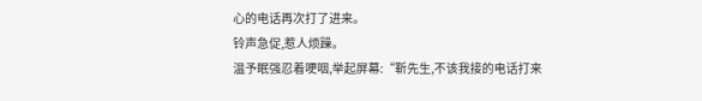心的电话再次打了进来。
铃声急促,惹人烦躁。
温予眠强忍着哽咽,举起屏幕:“靳先生,不该我接的电话打来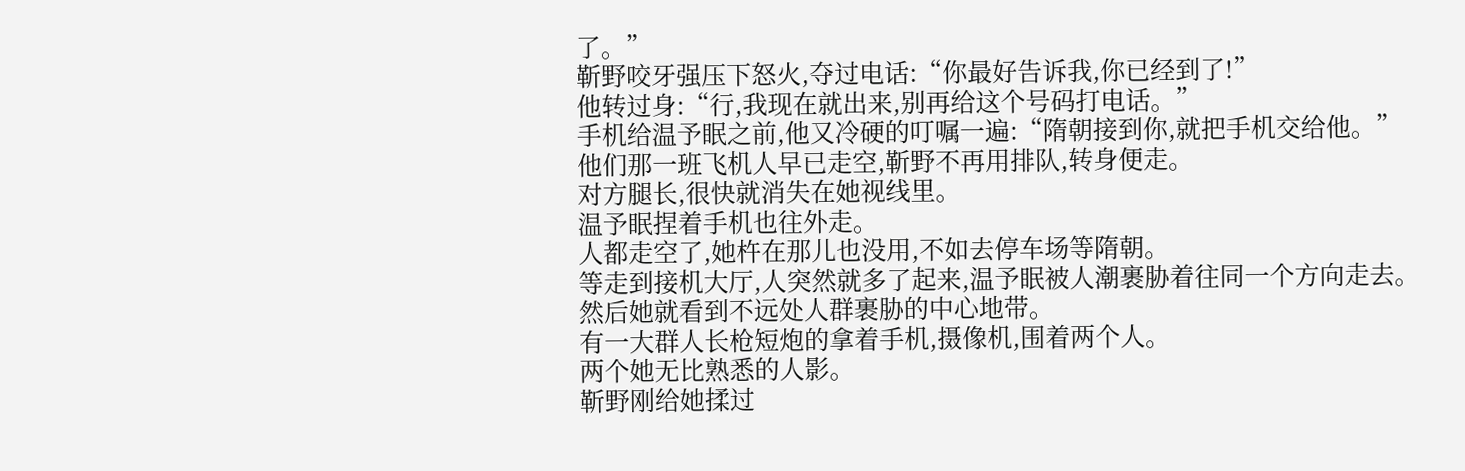了。”
靳野咬牙强压下怒火,夺过电话:“你最好告诉我,你已经到了!”
他转过身:“行,我现在就出来,别再给这个号码打电话。”
手机给温予眠之前,他又冷硬的叮嘱一遍:“隋朝接到你,就把手机交给他。”
他们那一班飞机人早已走空,靳野不再用排队,转身便走。
对方腿长,很快就消失在她视线里。
温予眠捏着手机也往外走。
人都走空了,她杵在那儿也没用,不如去停车场等隋朝。
等走到接机大厅,人突然就多了起来,温予眠被人潮裹胁着往同一个方向走去。
然后她就看到不远处人群裹胁的中心地带。
有一大群人长枪短炮的拿着手机,摄像机,围着两个人。
两个她无比熟悉的人影。
靳野刚给她揉过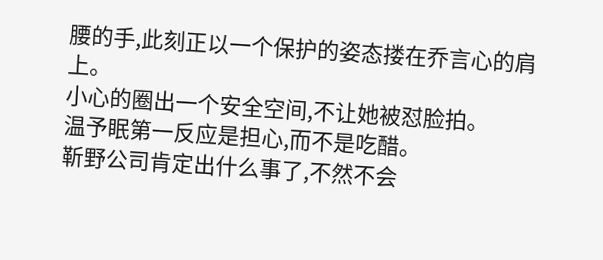腰的手,此刻正以一个保护的姿态搂在乔言心的肩上。
小心的圈出一个安全空间,不让她被怼脸拍。
温予眠第一反应是担心,而不是吃醋。
靳野公司肯定出什么事了,不然不会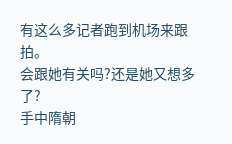有这么多记者跑到机场来跟拍。
会跟她有关吗?还是她又想多了?
手中隋朝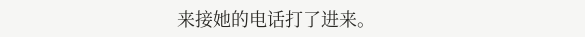来接她的电话打了进来。